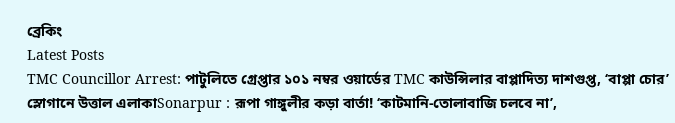ব্রেকিং
Latest Posts
TMC Councillor Arrest: পাটুলিতে গ্রেপ্তার ১০১ নম্বর ওয়ার্ডের TMC কাউন্সিলার বাপ্পাদিত্য দাশগুপ্ত, ‘বাপ্পা চোর’ স্লোগানে উত্তাল এলাকাSonarpur : রূপা গাঙ্গুলীর কড়া বার্তা! ‘কাটমানি-তোলাবাজি চলবে না’,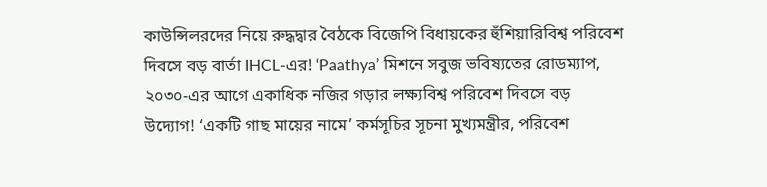কাউন্সিলরদের নিয়ে রুদ্ধদ্বার বৈঠকে বিজেপি বিধায়কের হুঁশিয়ারিবিশ্ব পরিবেশ দিবসে বড় বার্তা IHCL-এর! ‘Paathya’ মিশনে সবুজ ভবিষ্যতের রোডম্যাপ, ২০৩০-এর আগে একাধিক নজির গড়ার লক্ষ্যবিশ্ব পরিবেশ দিবসে বড় উদ্যোগ! ‘একটি গাছ মায়ের নামে’ কর্মসূচির সূচনা মুখ্যমন্ত্রীর, পরিবেশ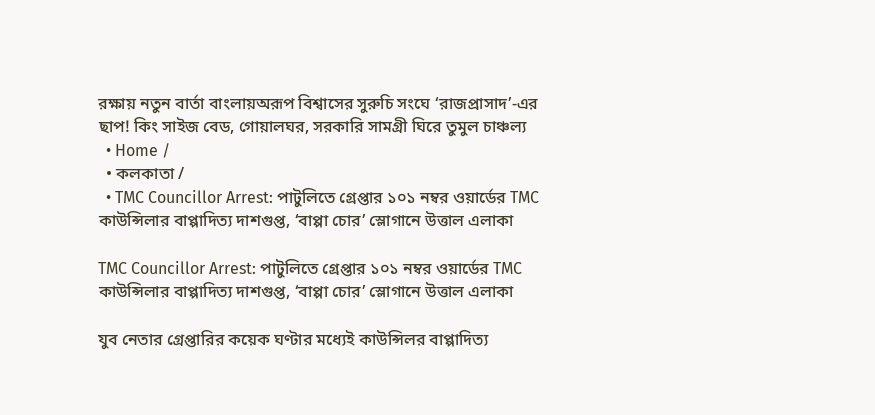রক্ষায় নতুন বার্তা বাংলায়অরূপ বিশ্বাসের সুরুচি সংঘে ‘রাজপ্রাসাদ’-এর ছাপ! কিং সাইজ বেড, গোয়ালঘর, সরকারি সামগ্রী ঘিরে তুমুল চাঞ্চল্য
  • Home /
  • কলকাতা /
  • TMC Councillor Arrest: পাটুলিতে গ্রেপ্তার ১০১ নম্বর ওয়ার্ডের TMC কাউন্সিলার বাপ্পাদিত্য দাশগুপ্ত, ‘বাপ্পা চোর’ স্লোগানে উত্তাল এলাকা

TMC Councillor Arrest: পাটুলিতে গ্রেপ্তার ১০১ নম্বর ওয়ার্ডের TMC কাউন্সিলার বাপ্পাদিত্য দাশগুপ্ত, ‘বাপ্পা চোর’ স্লোগানে উত্তাল এলাকা

যুব নেতার গ্রেপ্তারির কয়েক ঘণ্টার মধ্যেই কাউন্সিলর বাপ্পাদিত্য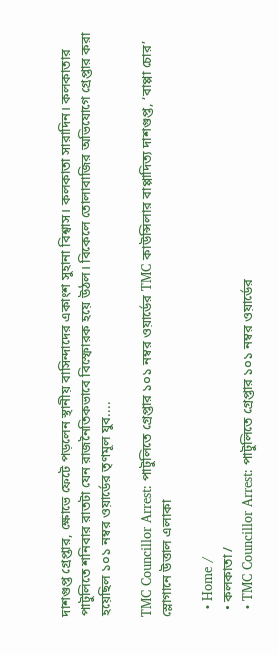দাশগুপ্ত গ্রেপ্তার, ক্ষোভে ফেটে পড়লেন স্থানীয় বাসিন্দাদের একাংশ সুহানা বিশ্বাস। কলকাতা সারাদিন। কলকাতার পাটুলিতে শনিবার রাতটা যেন রাজনৈতিকভাবে বিস্ফোরক হয়ে উঠল। বিকেলে তোলাবাজির অভিযোগে গ্রেপ্তার করা হয়েছিল ১০১ নম্বর ওয়ার্ডের তৃণমূল যুব....

TMC Councillor Arrest: পাটুলিতে গ্রেপ্তার ১০১ নম্বর ওয়ার্ডের TMC কাউন্সিলার বাপ্পাদিত্য দাশগুপ্ত, ‘বাপ্পা চোর’ স্লোগানে উত্তাল এলাকা

  • Home /
  • কলকাতা /
  • TMC Councillor Arrest: পাটুলিতে গ্রেপ্তার ১০১ নম্বর ওয়ার্ডের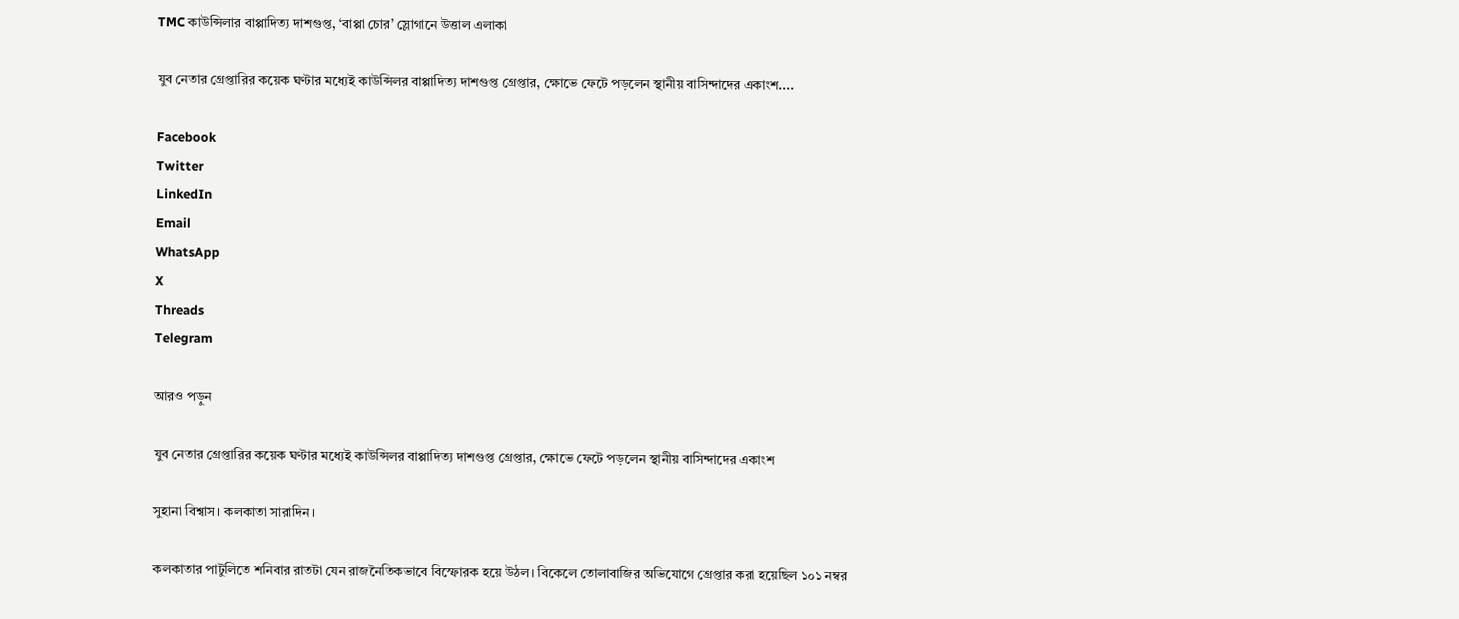TMC কাউন্সিলার বাপ্পাদিত্য দাশগুপ্ত, ‘বাপ্পা চোর’ স্লোগানে উত্তাল এলাকা

যুব নেতার গ্রেপ্তারির কয়েক ঘণ্টার মধ্যেই কাউন্সিলর বাপ্পাদিত্য দাশগুপ্ত গ্রেপ্তার, ক্ষোভে ফেটে পড়লেন স্থানীয় বাসিন্দাদের একাংশ....

Facebook
Twitter
LinkedIn
Email
WhatsApp
X
Threads
Telegram

আরও পড়ুন

যুব নেতার গ্রেপ্তারির কয়েক ঘণ্টার মধ্যেই কাউন্সিলর বাপ্পাদিত্য দাশগুপ্ত গ্রেপ্তার, ক্ষোভে ফেটে পড়লেন স্থানীয় বাসিন্দাদের একাংশ

সুহানা বিশ্বাস। কলকাতা সারাদিন।

কলকাতার পাটুলিতে শনিবার রাতটা যেন রাজনৈতিকভাবে বিস্ফোরক হয়ে উঠল। বিকেলে তোলাবাজির অভিযোগে গ্রেপ্তার করা হয়েছিল ১০১ নম্বর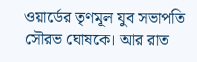ওয়ার্ডের তৃণমূল যুব সভাপতি সৌরভ ঘোষকে। আর রাত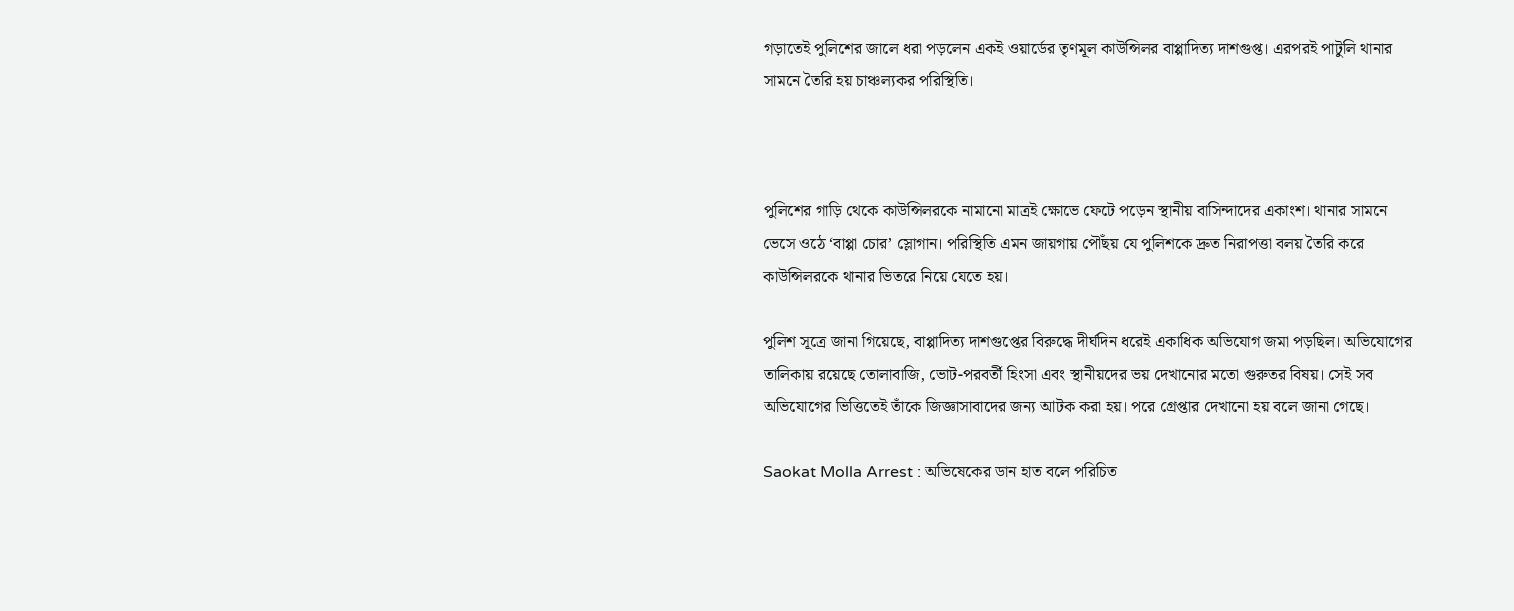গড়াতেই পুলিশের জালে ধরা পড়লেন একই ওয়ার্ডের তৃণমূল কাউন্সিলর বাপ্পাদিত্য দাশগুপ্ত। এরপরই পাটুলি থানার সামনে তৈরি হয় চাঞ্চল্যকর পরিস্থিতি।



পুলিশের গাড়ি থেকে কাউন্সিলরকে নামানো মাত্রই ক্ষোভে ফেটে পড়েন স্থানীয় বাসিন্দাদের একাংশ। থানার সামনে ভেসে ওঠে ‘বাপ্পা চোর’ স্লোগান। পরিস্থিতি এমন জায়গায় পৌঁছয় যে পুলিশকে দ্রুত নিরাপত্তা বলয় তৈরি করে কাউন্সিলরকে থানার ভিতরে নিয়ে যেতে হয়।

পুলিশ সূত্রে জানা গিয়েছে, বাপ্পাদিত্য দাশগুপ্তের বিরুদ্ধে দীর্ঘদিন ধরেই একাধিক অভিযোগ জমা পড়ছিল। অভিযোগের তালিকায় রয়েছে তোলাবাজি, ভোট-পরবর্তী হিংসা এবং স্থানীয়দের ভয় দেখানোর মতো গুরুতর বিষয়। সেই সব অভিযোগের ভিত্তিতেই তাঁকে জিজ্ঞাসাবাদের জন্য আটক করা হয়। পরে গ্রেপ্তার দেখানো হয় বলে জানা গেছে।

Saokat Molla Arrest : অভিষেকের ডান হাত বলে পরিচিত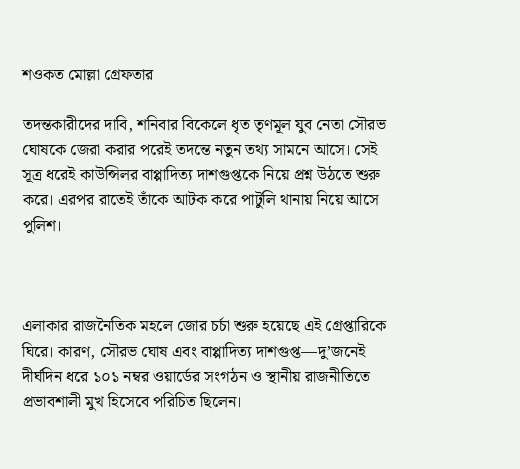শওকত মোল্লা গ্রেফতার

তদন্তকারীদের দাবি, শনিবার বিকেলে ধৃত তৃণমূল যুব নেতা সৌরভ ঘোষকে জেরা করার পরেই তদন্তে নতুন তথ্য সামনে আসে। সেই সূত্র ধরেই কাউন্সিলর বাপ্পাদিত্য দাশগুপ্তকে নিয়ে প্রশ্ন উঠতে শুরু করে। এরপর রাতেই তাঁকে আটক করে পাটুলি থানায় নিয়ে আসে পুলিশ।



এলাকার রাজনৈতিক মহলে জোর চর্চা শুরু হয়েছে এই গ্রেপ্তারিকে ঘিরে। কারণ, সৌরভ ঘোষ এবং বাপ্পাদিত্য দাশগুপ্ত—দু’জনেই দীর্ঘদিন ধরে ১০১ নম্বর ওয়ার্ডের সংগঠন ও স্থানীয় রাজনীতিতে প্রভাবশালী মুখ হিসেবে পরিচিত ছিলেন।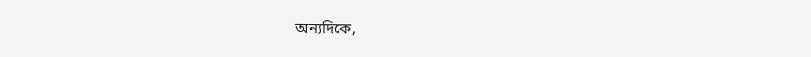অন্যদিকে,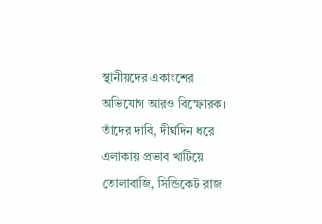স্থানীয়দের একাংশের অভিযোগ আরও বিস্ফোরক। তাঁদের দাবি, দীর্ঘদিন ধরে এলাকায় প্রভাব খাটিয়ে তোলাবাজি, সিন্ডিকেট রাজ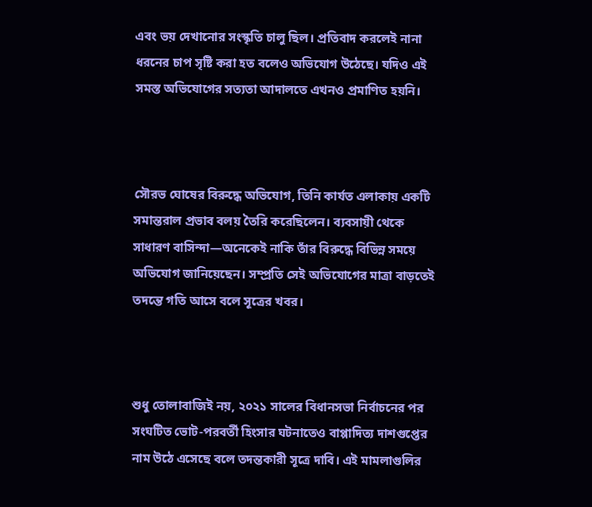এবং ভয় দেখানোর সংস্কৃতি চালু ছিল। প্রতিবাদ করলেই নানা ধরনের চাপ সৃষ্টি করা হত বলেও অভিযোগ উঠেছে। যদিও এই সমস্ত অভিযোগের সত্যতা আদালতে এখনও প্রমাণিত হয়নি।



সৌরভ ঘোষের বিরুদ্ধে অভিযোগ, তিনি কার্যত এলাকায় একটি সমান্তরাল প্রভাব বলয় তৈরি করেছিলেন। ব্যবসায়ী থেকে সাধারণ বাসিন্দা—অনেকেই নাকি তাঁর বিরুদ্ধে বিভিন্ন সময়ে অভিযোগ জানিয়েছেন। সম্প্রতি সেই অভিযোগের মাত্রা বাড়তেই তদন্তে গতি আসে বলে সূত্রের খবর।



শুধু তোলাবাজিই নয়, ২০২১ সালের বিধানসভা নির্বাচনের পর সংঘটিত ভোট-পরবর্তী হিংসার ঘটনাতেও বাপ্পাদিত্য দাশগুপ্তের নাম উঠে এসেছে বলে তদন্তকারী সূত্রে দাবি। এই মামলাগুলির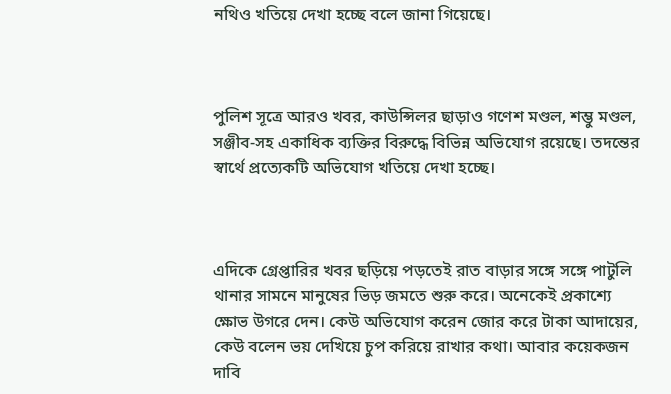নথিও খতিয়ে দেখা হচ্ছে বলে জানা গিয়েছে।



পুলিশ সূত্রে আরও খবর, কাউন্সিলর ছাড়াও গণেশ মণ্ডল, শম্ভু মণ্ডল, সঞ্জীব-সহ একাধিক ব্যক্তির বিরুদ্ধে বিভিন্ন অভিযোগ রয়েছে। তদন্তের স্বার্থে প্রত্যেকটি অভিযোগ খতিয়ে দেখা হচ্ছে।



এদিকে গ্রেপ্তারির খবর ছড়িয়ে পড়তেই রাত বাড়ার সঙ্গে সঙ্গে পাটুলি থানার সামনে মানুষের ভিড় জমতে শুরু করে। অনেকেই প্রকাশ্যে ক্ষোভ উগরে দেন। কেউ অভিযোগ করেন জোর করে টাকা আদায়ের, কেউ বলেন ভয় দেখিয়ে চুপ করিয়ে রাখার কথা। আবার কয়েকজন দাবি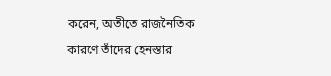করেন, অতীতে রাজনৈতিক কারণে তাঁদের হেনস্তার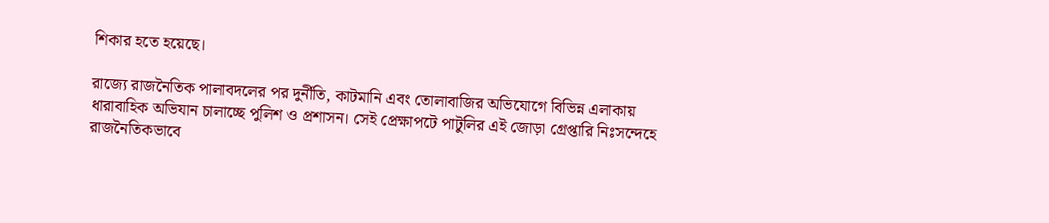শিকার হতে হয়েছে।

রাজ্যে রাজনৈতিক পালাবদলের পর দুর্নীতি, কাটমানি এবং তোলাবাজির অভিযোগে বিভিন্ন এলাকায় ধারাবাহিক অভিযান চালাচ্ছে পুলিশ ও প্রশাসন। সেই প্রেক্ষাপটে পাটুলির এই জোড়া গ্রেপ্তারি নিঃসন্দেহে রাজনৈতিকভাবে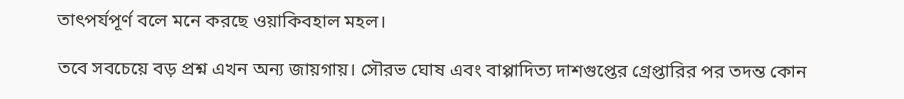তাৎপর্যপূর্ণ বলে মনে করছে ওয়াকিবহাল মহল।

তবে সবচেয়ে বড় প্রশ্ন এখন অন্য জায়গায়। সৌরভ ঘোষ এবং বাপ্পাদিত্য দাশগুপ্তের গ্রেপ্তারির পর তদন্ত কোন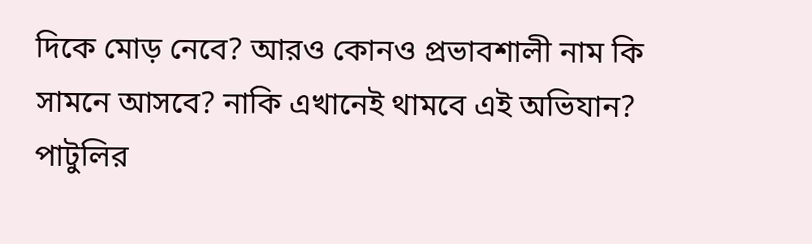দিকে মোড় নেবে? আরও কোনও প্রভাবশালী নাম কি সামনে আসবে? নাকি এখানেই থামবে এই অভিযান? পাটুলির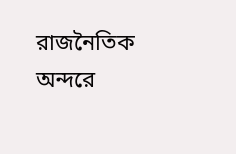রাজনৈতিক অন্দরে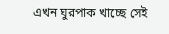এখন ঘুরপাক খাচ্ছে সেই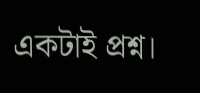একটাই প্রশ্ন।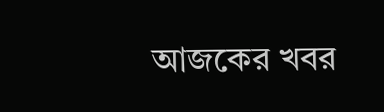আজকের খবর